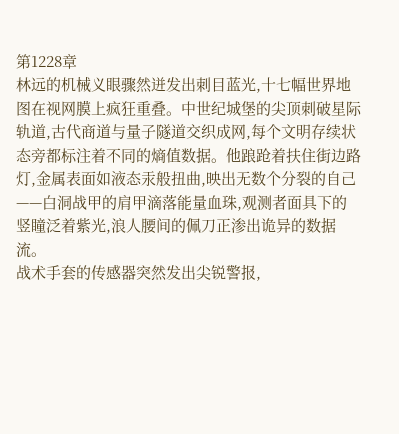第1228章
林远的机械义眼骤然迸发出刺目蓝光,十七幅世界地图在视网膜上疯狂重叠。中世纪城堡的尖顶刺破星际轨道,古代商道与量子隧道交织成网,每个文明存续状态旁都标注着不同的熵值数据。他踉跄着扶住街边路灯,金属表面如液态汞般扭曲,映出无数个分裂的自己——白洞战甲的肩甲滴落能量血珠,观测者面具下的竖瞳泛着紫光,浪人腰间的佩刀正渗出诡异的数据流。
战术手套的传感器突然发出尖锐警报,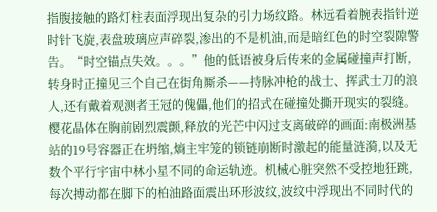指腹接触的路灯柱表面浮现出复杂的引力场纹路。林远看着腕表指针逆时针飞旋,表盘玻璃应声碎裂,渗出的不是机油,而是暗红色的时空裂隙警告。“时空锚点失效。。。”他的低语被身后传来的金属碰撞声打断,转身时正撞见三个自己在街角厮杀——持脉冲枪的战士、挥武士刀的浪人,还有戴着观测者王冠的傀儡,他们的招式在碰撞处撕开现实的裂缝。
樱花晶体在胸前剧烈震颤,释放的光芒中闪过支离破碎的画面:南极洲基站的19号容器正在坍缩,熵主牢笼的锁链崩断时激起的能量涟漪,以及无数个平行宇宙中林小星不同的命运轨迹。机械心脏突然不受控地狂跳,每次搏动都在脚下的柏油路面震出环形波纹,波纹中浮现出不同时代的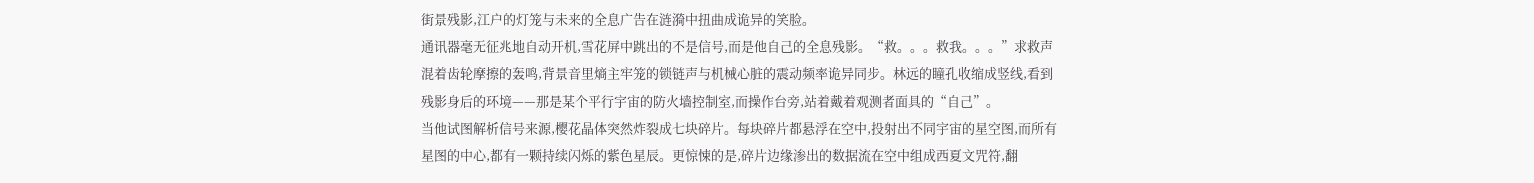街景残影,江户的灯笼与未来的全息广告在涟漪中扭曲成诡异的笑脸。
通讯器毫无征兆地自动开机,雪花屏中跳出的不是信号,而是他自己的全息残影。“救。。。救我。。。”求救声混着齿轮摩擦的轰鸣,背景音里熵主牢笼的锁链声与机械心脏的震动频率诡异同步。林远的瞳孔收缩成竖线,看到残影身后的环境——那是某个平行宇宙的防火墙控制室,而操作台旁,站着戴着观测者面具的“自己”。
当他试图解析信号来源,樱花晶体突然炸裂成七块碎片。每块碎片都悬浮在空中,投射出不同宇宙的星空图,而所有星图的中心,都有一颗持续闪烁的紫色星辰。更惊悚的是,碎片边缘渗出的数据流在空中组成西夏文咒符,翻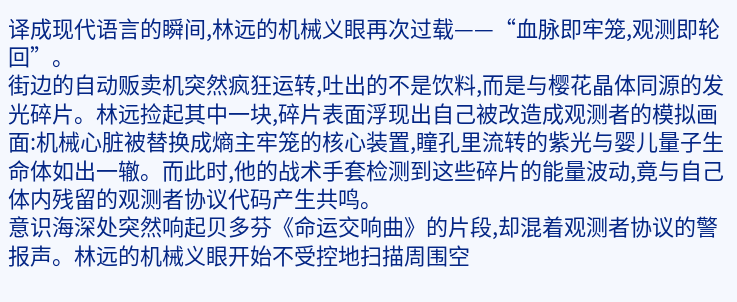译成现代语言的瞬间,林远的机械义眼再次过载——“血脉即牢笼,观测即轮回”。
街边的自动贩卖机突然疯狂运转,吐出的不是饮料,而是与樱花晶体同源的发光碎片。林远捡起其中一块,碎片表面浮现出自己被改造成观测者的模拟画面:机械心脏被替换成熵主牢笼的核心装置,瞳孔里流转的紫光与婴儿量子生命体如出一辙。而此时,他的战术手套检测到这些碎片的能量波动,竟与自己体内残留的观测者协议代码产生共鸣。
意识海深处突然响起贝多芬《命运交响曲》的片段,却混着观测者协议的警报声。林远的机械义眼开始不受控地扫描周围空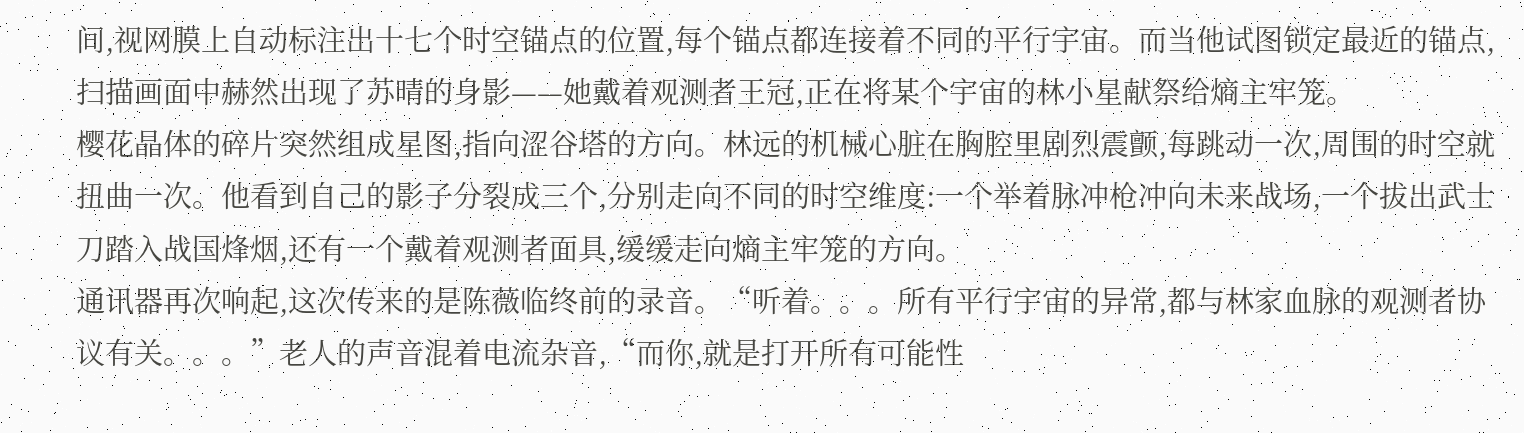间,视网膜上自动标注出十七个时空锚点的位置,每个锚点都连接着不同的平行宇宙。而当他试图锁定最近的锚点,扫描画面中赫然出现了苏晴的身影——她戴着观测者王冠,正在将某个宇宙的林小星献祭给熵主牢笼。
樱花晶体的碎片突然组成星图,指向涩谷塔的方向。林远的机械心脏在胸腔里剧烈震颤,每跳动一次,周围的时空就扭曲一次。他看到自己的影子分裂成三个,分别走向不同的时空维度:一个举着脉冲枪冲向未来战场,一个拔出武士刀踏入战国烽烟,还有一个戴着观测者面具,缓缓走向熵主牢笼的方向。
通讯器再次响起,这次传来的是陈薇临终前的录音。“听着。。。所有平行宇宙的异常,都与林家血脉的观测者协议有关。。。”老人的声音混着电流杂音,“而你,就是打开所有可能性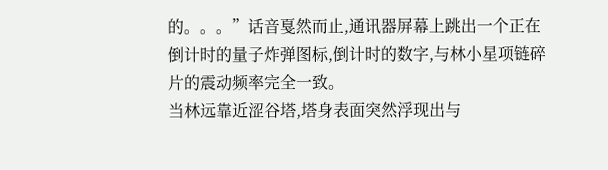的。。。”话音戛然而止,通讯器屏幕上跳出一个正在倒计时的量子炸弹图标,倒计时的数字,与林小星项链碎片的震动频率完全一致。
当林远靠近涩谷塔,塔身表面突然浮现出与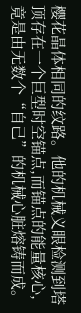樱花晶体相同的纹路。他的机械义眼检测到塔顶存在一个巨型时空锚点,而锚点的能量核心,竟是由无数个“自己”的机械心脏熔铸而成。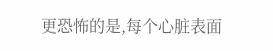更恐怖的是,每个心脏表面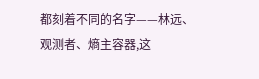都刻着不同的名字——林远、观测者、熵主容器,这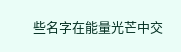些名字在能量光芒中交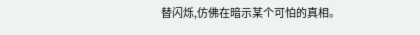替闪烁,仿佛在暗示某个可怕的真相。